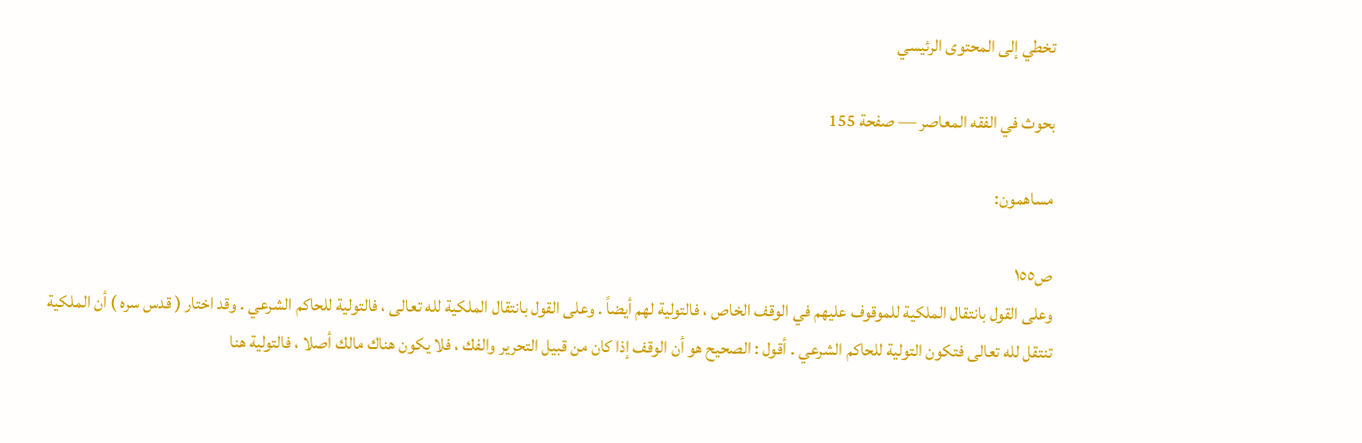تخطي إلى المحتوى الرئيسي

بحوث في الفقه المعاصر — صفحة 155

مساهمون:

ص١٥٥
وعلى القول بانتقال الملكية للموقوف عليهم في الوقف الخاص ، فالتولية لهم أيضاً . وعلى القول بانتقال الملكية لله تعالى ، فالتولية للحاكم الشرعي . وقد اختار ( قدس سره ) أن الملكية تنتقل لله تعالى فتكون التولية للحاكم الشرعي . أقول : الصحيح هو أن الوقف إذا كان من قبيل التحرير والفك ، فلا يكون هناك مالك أصلا ، فالتولية هنا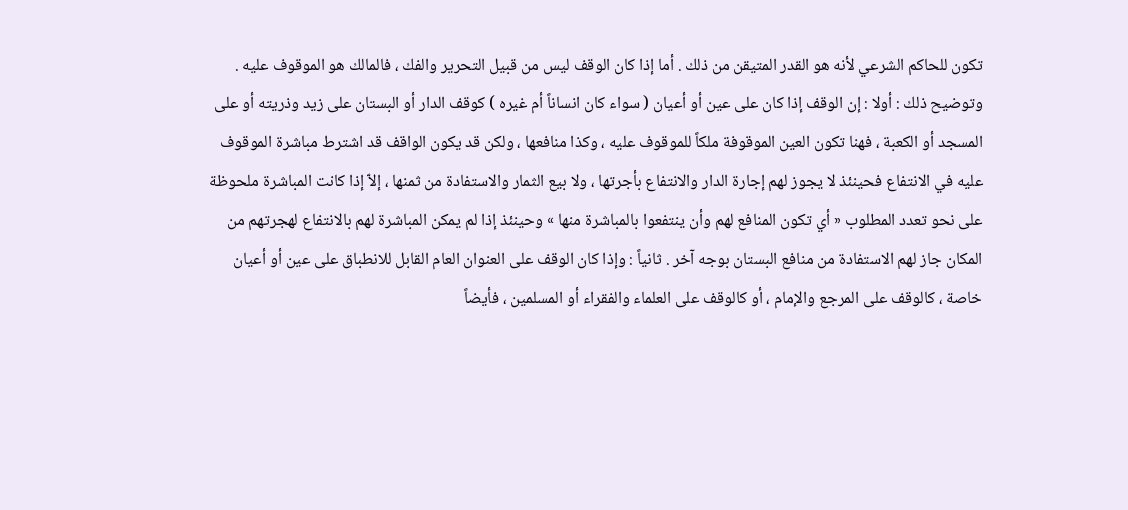تكون للحاكم الشرعي لأنه هو القدر المتيقن من ذلك . أما إذا كان الوقف ليس من قبيل التحرير والفك ، فالمالك هو الموقوف عليه . وتوضيح ذلك : أولا : إن الوقف إذا كان على عين أو أعيان ( سواء كان انساناً أم غيره ) كوقف الدار أو البستان على زيد وذريته أو على المسجد أو الكعبة ، فهنا تكون العين الموقوفة ملكاً للموقوف عليه ، وكذا منافعها ، ولكن قد يكون الواقف قد اشترط مباشرة الموقوف عليه في الانتفاع فحينئذ لا يجوز لهم إجارة الدار والانتفاع بأجرتها ، ولا بيع الثمار والاستفادة من ثمنها ، إلاّ إذا كانت المباشرة ملحوظة على نحو تعدد المطلوب « أي تكون المنافع لهم وأن ينتفعوا بالمباشرة منها » وحينئذ إذا لم يمكن المباشرة لهم بالانتفاع لهجرتهم من المكان جاز لهم الاستفادة من منافع البستان بوجه آخر . ثانياً : وإذا كان الوقف على العنوان العام القابل للانطباق على عين أو أعيان خاصة ، كالوقف على المرجع والإمام ، أو كالوقف على العلماء والفقراء أو المسلمين ، فأيضاً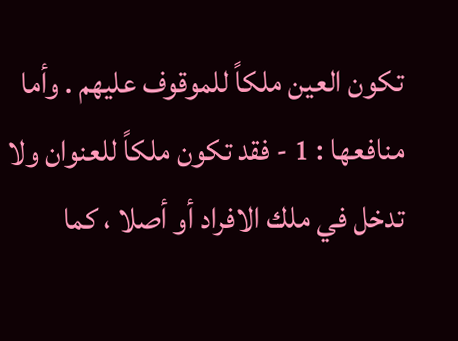تكون العين ملكاً للموقوف عليهم . وأما منافعها : 1 - فقد تكون ملكاً للعنوان ولا تدخل في ملك الافراد أو أصلا ، كما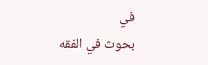في
بحوث في الفقه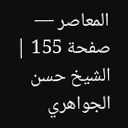المعاصر — صفحة 155 | الشيخ حسن الجواهري